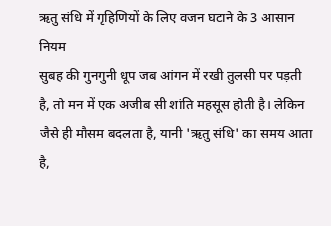ऋतु संधि में गृहिणियों के लिए वजन घटाने के 3 आसान नियम
सुबह की गुनगुनी धूप जब आंगन में रखी तुलसी पर पड़ती है, तो मन में एक अजीब सी शांति महसूस होती है। लेकिन जैसे ही मौसम बदलता है, यानी 'ऋतु संधि' का समय आता है,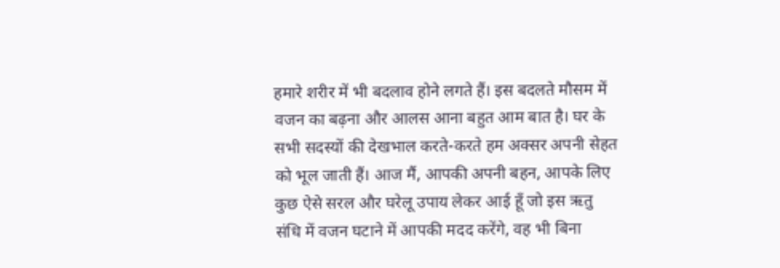हमारे शरीर में भी बदलाव होने लगते हैं। इस बदलते मौसम में वजन का बढ़ना और आलस आना बहुत आम बात है। घर के सभी सदस्यों की देखभाल करते-करते हम अक्सर अपनी सेहत को भूल जाती हैं। आज मैं, आपकी अपनी बहन, आपके लिए कुछ ऐसे सरल और घरेलू उपाय लेकर आई हूँ जो इस ऋतु संधि में वजन घटाने में आपकी मदद करेंगे, वह भी बिना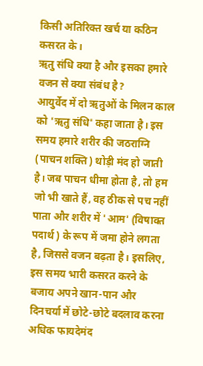किसी अतिरिक्त खर्च या कठिन कसरत के।
ऋतु संधि क्या है और इसका हमारे वजन से क्या संबंध है?
आयुर्वेद में दो ऋतुओं के मिलन काल को 'ऋतु संधि' कहा जाता है। इस समय हमारे शरीर की जठराग्नि (पाचन शक्ति) थोड़ी मंद हो जाती है। जब पाचन धीमा होता है, तो हम जो भी खाते हैं, वह ठीक से पच नहीं पाता और शरीर में 'आम' (विषाक्त पदार्थ) के रूप में जमा होने लगता है, जिससे वजन बढ़ता है। इसलिए, इस समय भारी कसरत करने के बजाय अपने खान-पान और दिनचर्या में छोटे-छोटे बदलाव करना अधिक फायदेमंद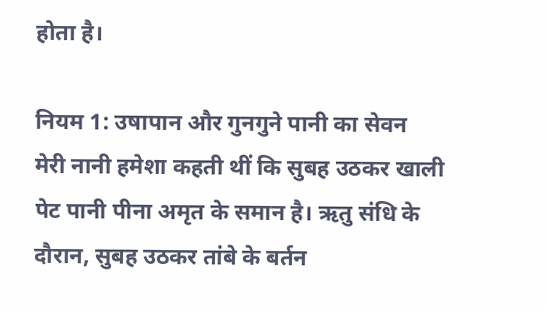होता है।

नियम 1: उषापान और गुनगुने पानी का सेवन
मेरी नानी हमेशा कहती थीं कि सुबह उठकर खाली पेट पानी पीना अमृत के समान है। ऋतु संधि के दौरान, सुबह उठकर तांबे के बर्तन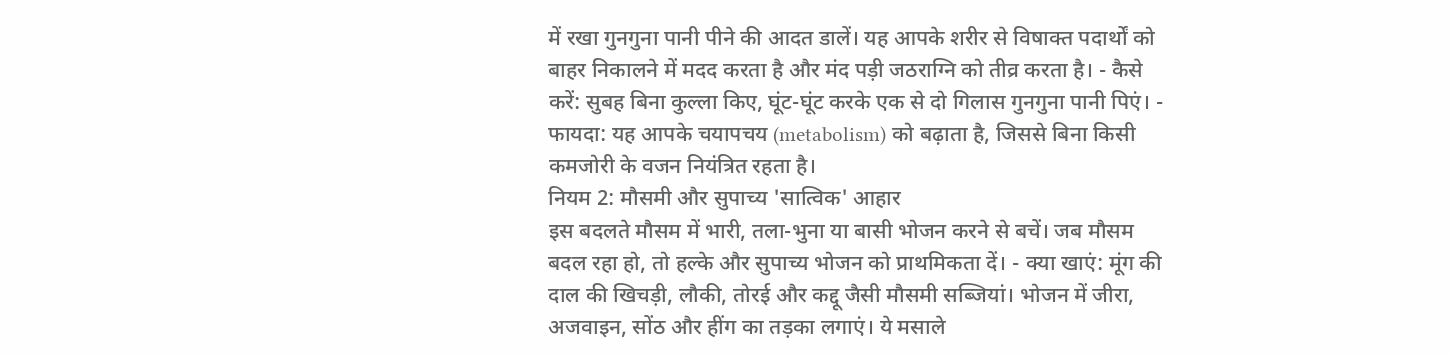में रखा गुनगुना पानी पीने की आदत डालें। यह आपके शरीर से विषाक्त पदार्थों को बाहर निकालने में मदद करता है और मंद पड़ी जठराग्नि को तीव्र करता है। - कैसे करें: सुबह बिना कुल्ला किए, घूंट-घूंट करके एक से दो गिलास गुनगुना पानी पिएं। - फायदा: यह आपके चयापचय (metabolism) को बढ़ाता है, जिससे बिना किसी कमजोरी के वजन नियंत्रित रहता है।
नियम 2: मौसमी और सुपाच्य 'सात्विक' आहार
इस बदलते मौसम में भारी, तला-भुना या बासी भोजन करने से बचें। जब मौसम बदल रहा हो, तो हल्के और सुपाच्य भोजन को प्राथमिकता दें। - क्या खाएं: मूंग की दाल की खिचड़ी, लौकी, तोरई और कद्दू जैसी मौसमी सब्जियां। भोजन में जीरा, अजवाइन, सोंठ और हींग का तड़का लगाएं। ये मसाले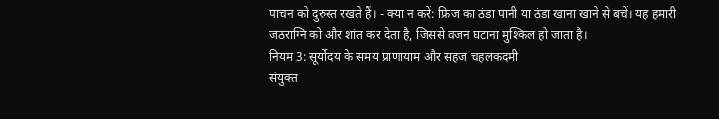पाचन को दुरुस्त रखते हैं। - क्या न करें: फ्रिज का ठंडा पानी या ठंडा खाना खाने से बचें। यह हमारी जठराग्नि को और शांत कर देता है, जिससे वजन घटाना मुश्किल हो जाता है।
नियम 3: सूर्योदय के समय प्राणायाम और सहज चहलकदमी
संयुक्त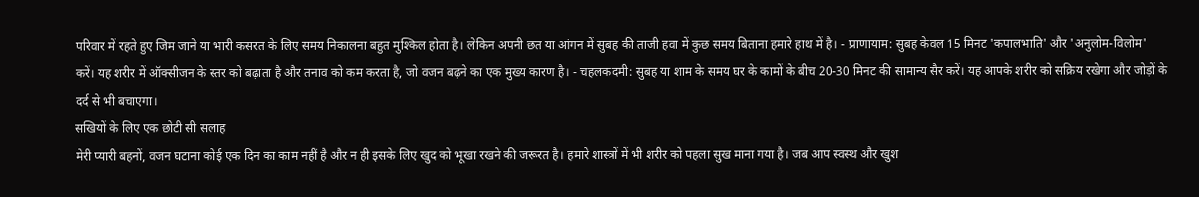परिवार में रहते हुए जिम जाने या भारी कसरत के लिए समय निकालना बहुत मुश्किल होता है। लेकिन अपनी छत या आंगन में सुबह की ताजी हवा में कुछ समय बिताना हमारे हाथ में है। - प्राणायाम: सुबह केवल 15 मिनट 'कपालभाति' और 'अनुलोम-विलोम' करें। यह शरीर में ऑक्सीजन के स्तर को बढ़ाता है और तनाव को कम करता है, जो वजन बढ़ने का एक मुख्य कारण है। - चहलकदमी: सुबह या शाम के समय घर के कामों के बीच 20-30 मिनट की सामान्य सैर करें। यह आपके शरीर को सक्रिय रखेगा और जोड़ों के दर्द से भी बचाएगा।
सखियों के लिए एक छोटी सी सलाह
मेरी प्यारी बहनों, वजन घटाना कोई एक दिन का काम नहीं है और न ही इसके लिए खुद को भूखा रखने की जरूरत है। हमारे शास्त्रों में भी शरीर को पहला सुख माना गया है। जब आप स्वस्थ और खुश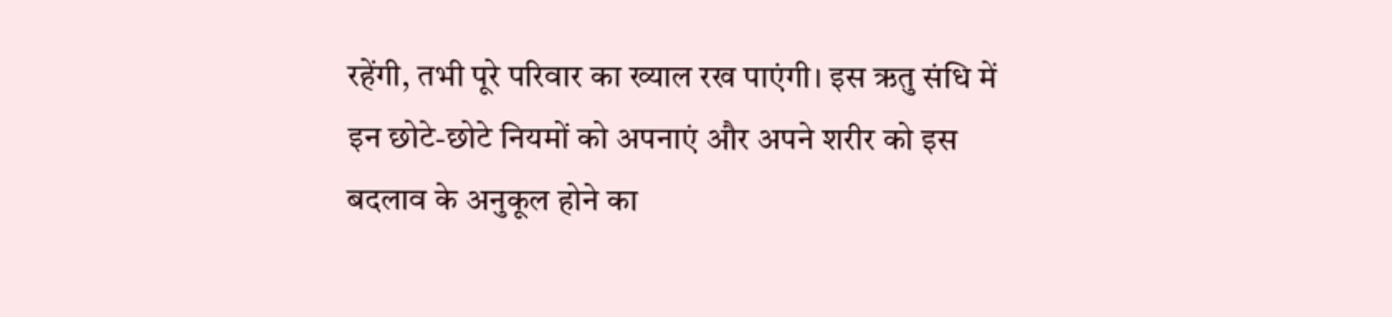रहेंगी, तभी पूरे परिवार का ख्याल रख पाएंगी। इस ऋतु संधि में इन छोटे-छोटे नियमों को अपनाएं और अपने शरीर को इस बदलाव के अनुकूल होने का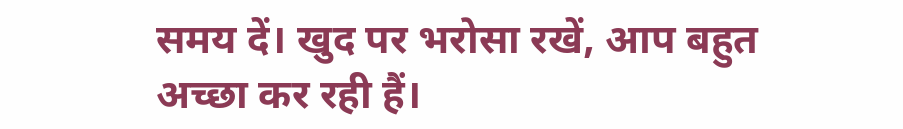समय दें। खुद पर भरोसा रखें, आप बहुत अच्छा कर रही हैं।